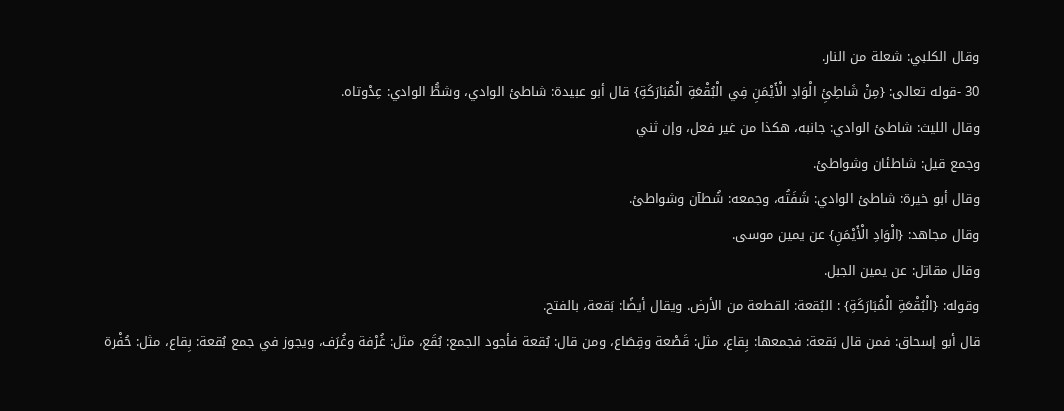وقال الكلبي: شعلة من النار.
30 -قوله تعالى: {مِنْ شَاطِئِ الْوَادِ الْأَيْمَنِ فِي الْبُقْعَةِ الْمُبَارَكَةِ} قال أبو عبيدة: شاطئ الوادي، وشطُّ الوادي: عِدْوتاه.
وقال الليث: شاطئ الوادي: جانبه، هكذا من غير فعل، وإن ثني
وجمع قيل: شاطئان وشواطئ.
وقال أبو خيرة: شاطئ الوادي: شَفَتُه، وجمعه: شُطآن وشواطئ.
وقال مجاهد: {الْوَادِ الْأَيْمَنِ} عن يمين موسى.
وقال مقاتل: عن يمين الجبل.
وقوله: {الْبُقْعَةِ الْمُبَارَكَةِ} : البُقعة: القطعة من الأرض. ويقال أيضًا: بَقعة، بالفتح.
قال أبو إسحاق: فمن قال بَقعة: فجمعها: بِقاع، مثل: قَصْعة وقِصَاع، ومن قال: بُقعة فأجود الجمع: بُقَع، مثل: غُرْفة وغُرَف، ويجوز في جمع بُقعة: بِقاع، مثل: حُفْرة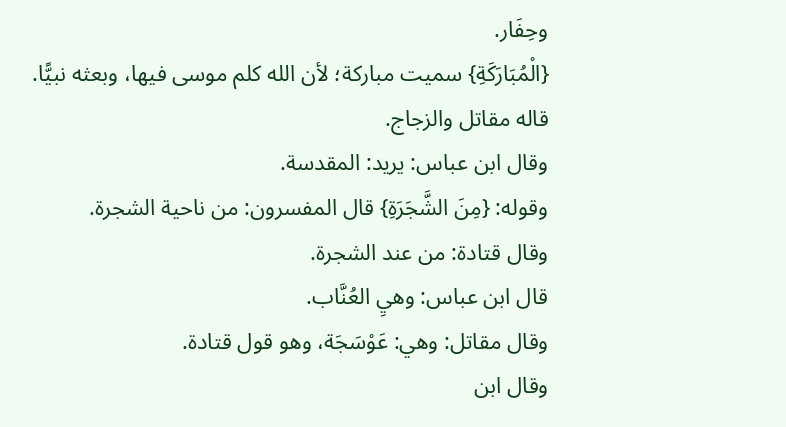وحِفَار.
{الْمُبَارَكَةِ} سميت مباركة؛ لأن الله كلم موسى فيها، وبعثه نبيًّا. قاله مقاتل والزجاج.
وقال ابن عباس: يريد: المقدسة.
وقوله: {مِنَ الشَّجَرَةِ} قال المفسرون: من ناحية الشجرة.
وقال قتادة: من عند الشجرة.
قال ابن عباس: وهيِ العُنَّاب.
وقال مقاتل: وهي: عَوْسَجَة، وهو قول قتادة.
وقال ابن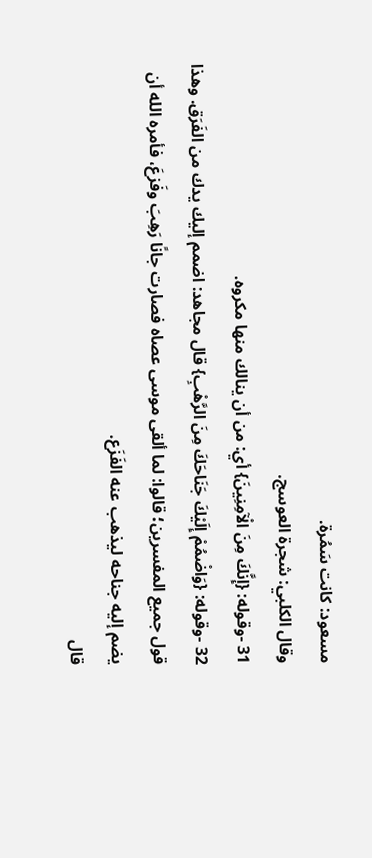مسعود: كانت سَمُرة.
وقال الكلبي: شجرة العوسج.
31 -وقوله: {إِنَّكَ مِنَ الْآمِنِينَ} أي: من أن ينالك منها مكروه.
32 -وقوله: {وَاضْمُمْ إِلَيْكَ جَنَاحَكَ مِنَ الرَّهْبِ} قال مجاهد: اضمم إليك يدك من الفَرَق. وهذا قول جميع المفسرين؛ قالوا: لما ألقى موسى عصاه فصارت جانًا رَهِبَ وفَزعَ، فأمره الله أن يضم إليه جناحه ليذهب عنه الفَزَع.
قال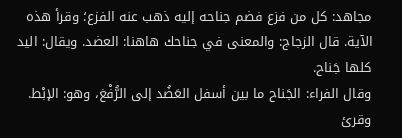مجاهد: كل من فزع فضم جناحه إليه ذهب عنه الفزع؛ وقرأ هذه الآية. قال الزجاج: والمعنى في جناحك هاهنا: العضد. ويقال: اليد كلها جَناح.
وقال الفراء: الجَناح ما بين أسفل العَضُد إلى الرُّفْغ، وهو: الإبْط.
وقرئ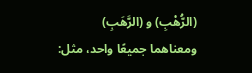(الرُّهْبِ) و (الرَّهَبِ) ومعناهما جميعًا واحد، مثل: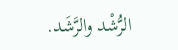الرُّشْد والرَّشَد.